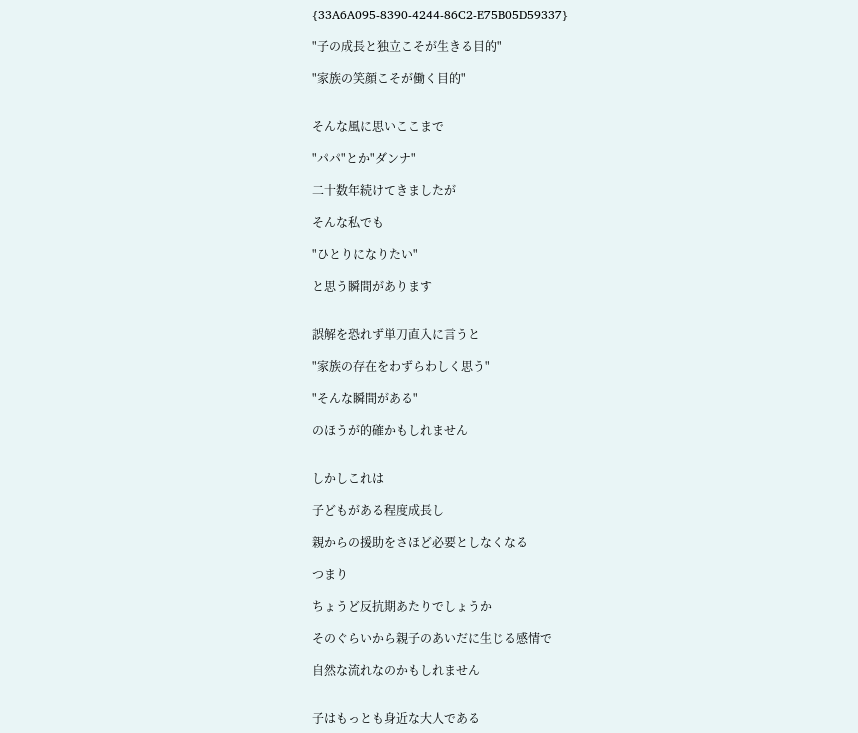{33A6A095-8390-4244-86C2-E75B05D59337}

"子の成長と独立こそが生きる目的"

"家族の笑顔こそが働く目的"


そんな風に思いここまで

"パパ"とか"ダンナ"

二十数年続けてきましたが

そんな私でも

"ひとりになりたい"

と思う瞬間があります


誤解を恐れず単刀直入に言うと

"家族の存在をわずらわしく思う"

"そんな瞬間がある"

のほうが的確かもしれません


しかしこれは

子どもがある程度成長し

親からの援助をさほど必要としなくなる

つまり

ちょうど反抗期あたりでしょうか

そのぐらいから親子のあいだに生じる感情で

自然な流れなのかもしれません


子はもっとも身近な大人である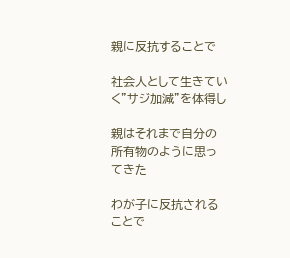親に反抗することで

社会人として生きていく"サジ加減"を体得し

親はそれまで自分の所有物のように思ってきた

わが子に反抗されることで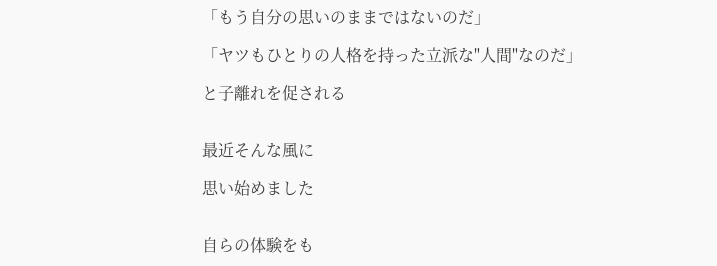「もう自分の思いのままではないのだ」

「ヤツもひとりの人格を持った立派な"人間"なのだ」

と子離れを促される


最近そんな風に

思い始めました


自らの体験をも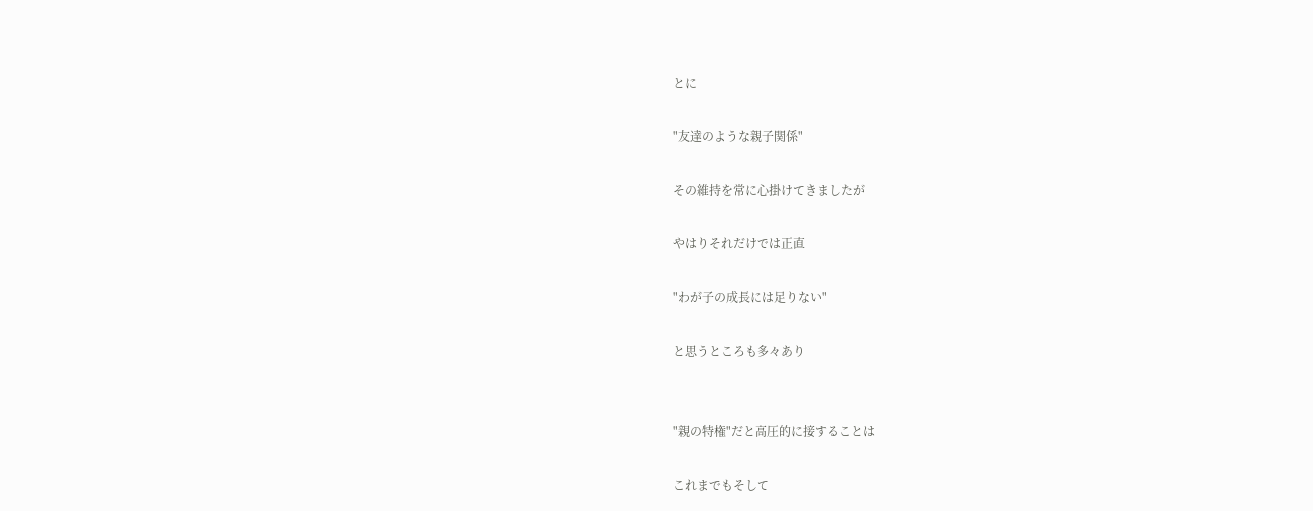とに

"友達のような親子関係"

その維持を常に心掛けてきましたが

やはりそれだけでは正直

"わが子の成長には足りない"

と思うところも多々あり


"親の特権"だと高圧的に接することは

これまでもそして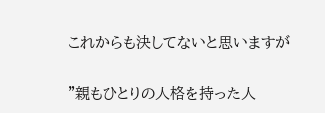これからも決してないと思いますが

"親もひとりの人格を持った人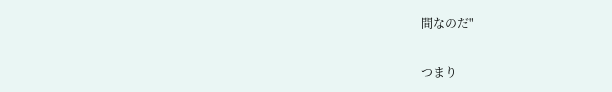間なのだ"

つまり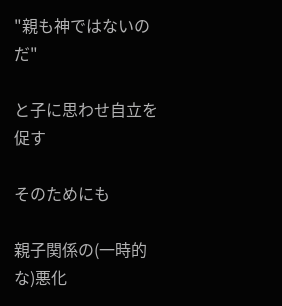"親も神ではないのだ"

と子に思わせ自立を促す

そのためにも

親子関係の(一時的な)悪化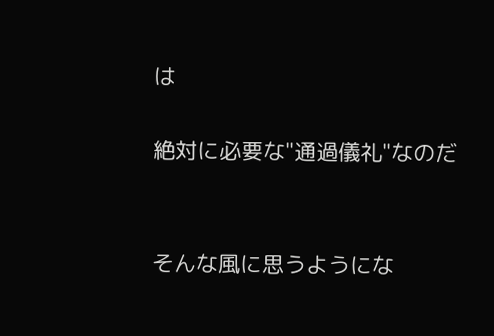は

絶対に必要な"通過儀礼"なのだ


そんな風に思うようにな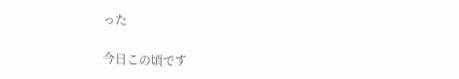った

今日この頃です